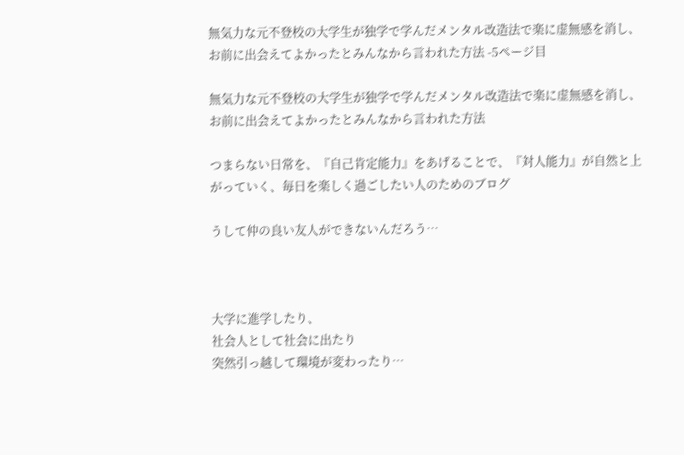無気力な元不登校の大学生が独学で学んだメンタル改造法で楽に虚無感を消し、お前に出会えてよかったとみんなから言われた方法 -5ページ目

無気力な元不登校の大学生が独学で学んだメンタル改造法で楽に虚無感を消し、お前に出会えてよかったとみんなから言われた方法

つまらない日常を、『自己肯定能力』をあげることで、『対人能力』が自然と上がっていく、毎日を楽しく過ごしたい人のためのブログ

うして仲の良い友人ができないんだろう…



大学に進学したり、
社会人として社会に出たり
突然引っ越して環境が変わったり…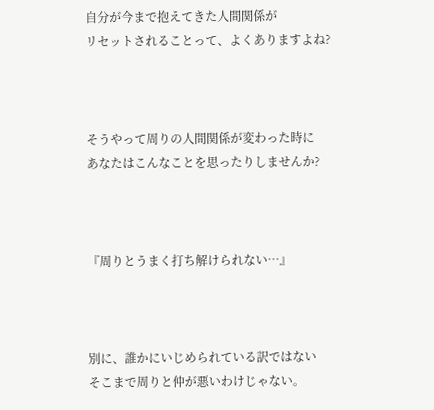自分が今まで抱えてきた人間関係が
リセットされることって、よくありますよね?



そうやって周りの人間関係が変わった時に
あなたはこんなことを思ったりしませんか?



『周りとうまく打ち解けられない…』



別に、誰かにいじめられている訳ではない
そこまで周りと仲が悪いわけじゃない。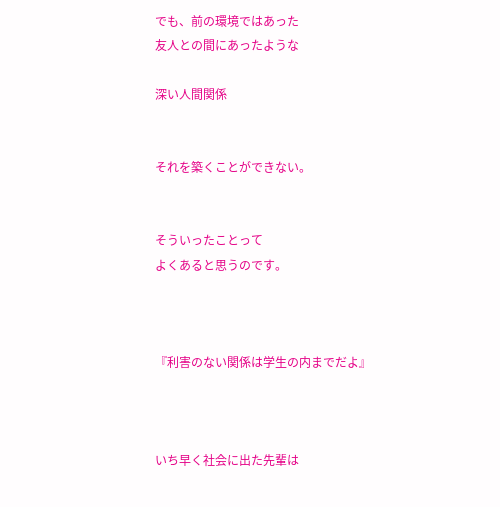でも、前の環境ではあった
友人との間にあったような

深い人間関係


それを築くことができない。


そういったことって
よくあると思うのです。



『利害のない関係は学生の内までだよ』



いち早く社会に出た先輩は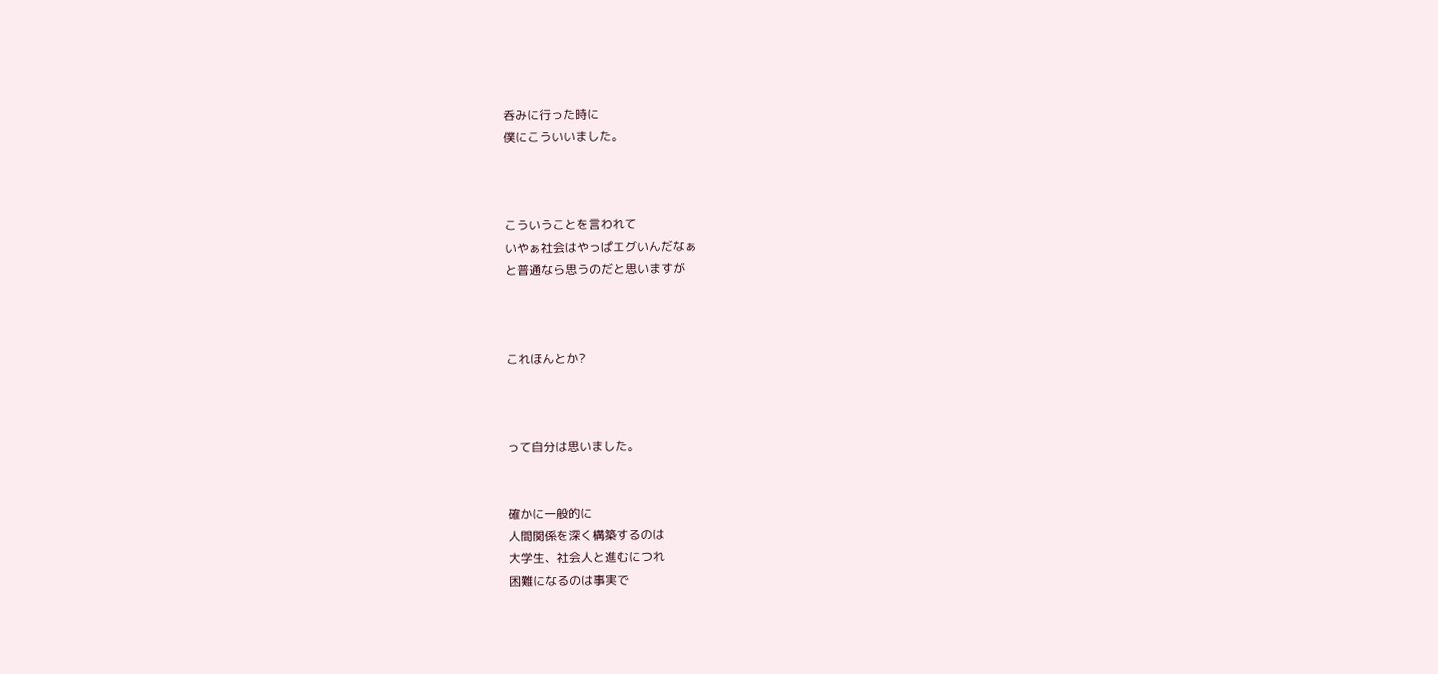呑みに行った時に
僕にこういいました。



こういうことを言われて
いやぁ社会はやっぱエグいんだなぁ
と普通なら思うのだと思いますが



これほんとか?



って自分は思いました。


確かに一般的に
人間関係を深く構築するのは
大学生、社会人と進むにつれ
困難になるのは事実で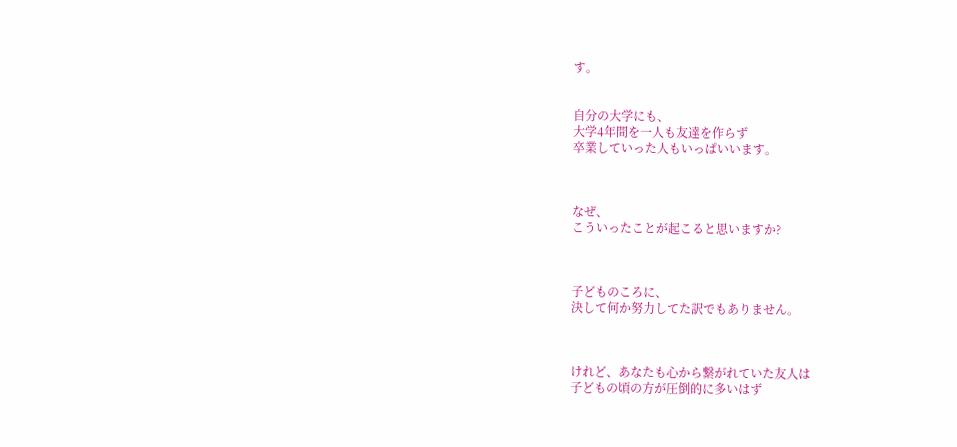す。


自分の大学にも、
大学4年間を一人も友達を作らず
卒業していった人もいっぱいいます。



なぜ、
こういったことが起こると思いますか?



子どものころに、
決して何か努力してた訳でもありません。



けれど、あなたも心から繋がれていた友人は
子どもの頃の方が圧倒的に多いはず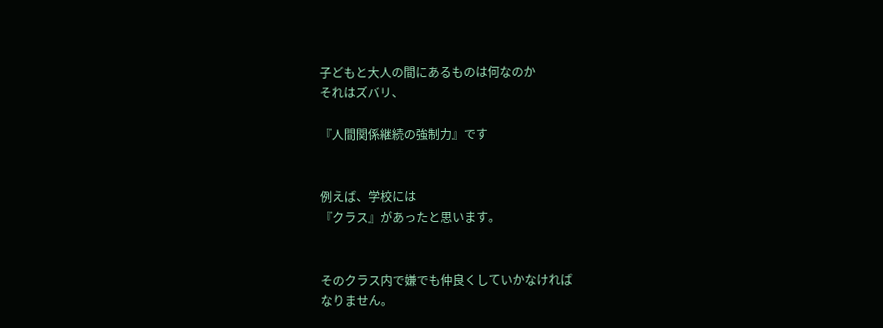子どもと大人の間にあるものは何なのか
それはズバリ、

『人間関係継続の強制力』です


例えば、学校には
『クラス』があったと思います。


そのクラス内で嫌でも仲良くしていかなければ
なりません。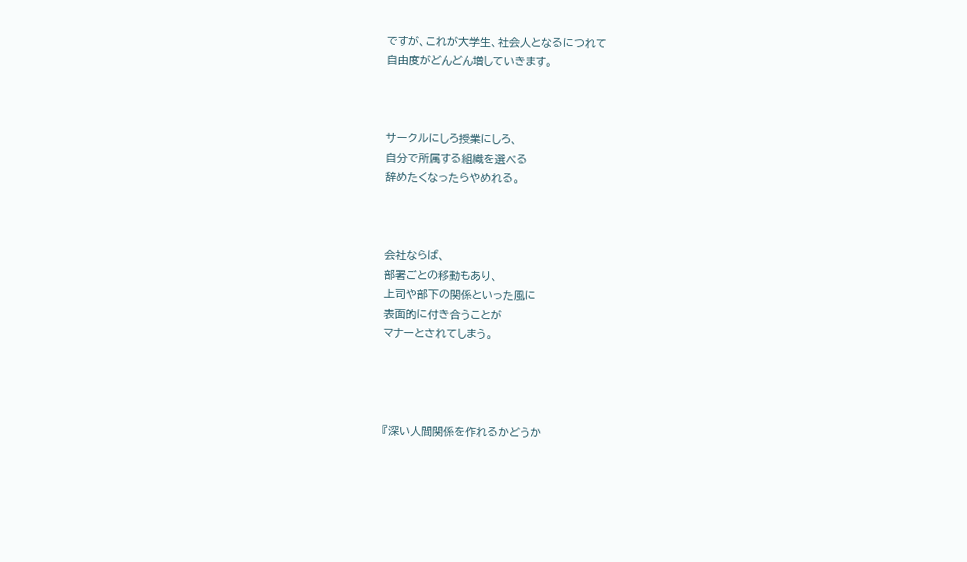ですが、これが大学生、社会人となるにつれて
自由度がどんどん増していきます。



サークルにしろ授業にしろ、
自分で所属する組織を選べる
辞めたくなったらやめれる。



会社ならば、
部署ごとの移動もあり、
上司や部下の関係といった風に
表面的に付き合うことが
マナーとされてしまう。




『深い人間関係を作れるかどうか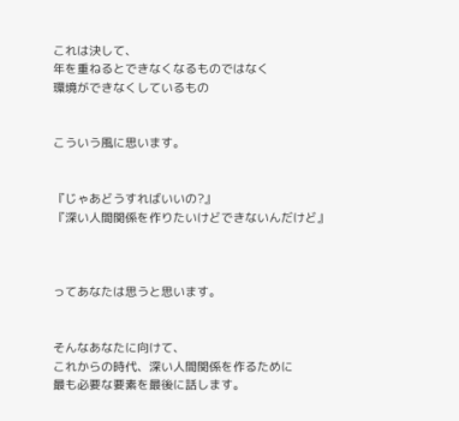これは決して、
年を重ねるとできなくなるものではなく
環境ができなくしているもの


こういう風に思います。


『じゃあどうすればいいの?』
『深い人間関係を作りたいけどできないんだけど』



ってあなたは思うと思います。


そんなあなたに向けて、
これからの時代、深い人間関係を作るために
最も必要な要素を最後に話します。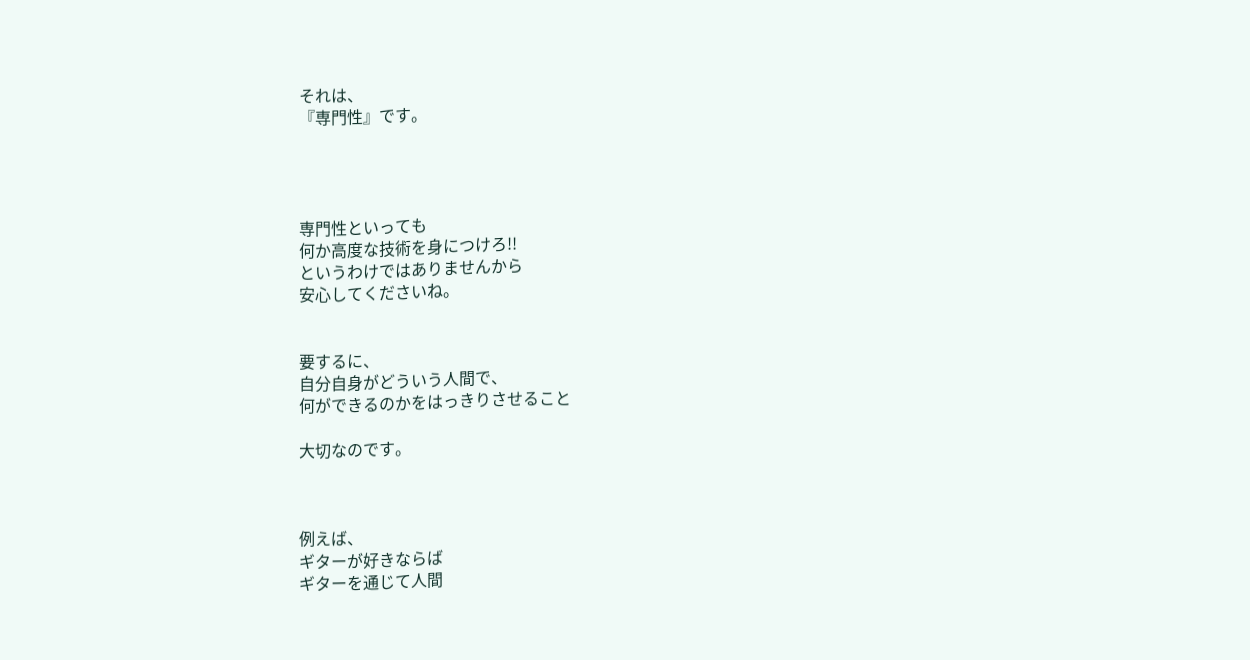それは、
『専門性』です。




専門性といっても
何か高度な技術を身につけろ!!
というわけではありませんから
安心してくださいね。


要するに、
自分自身がどういう人間で、
何ができるのかをはっきりさせること

大切なのです。



例えば、
ギターが好きならば
ギターを通じて人間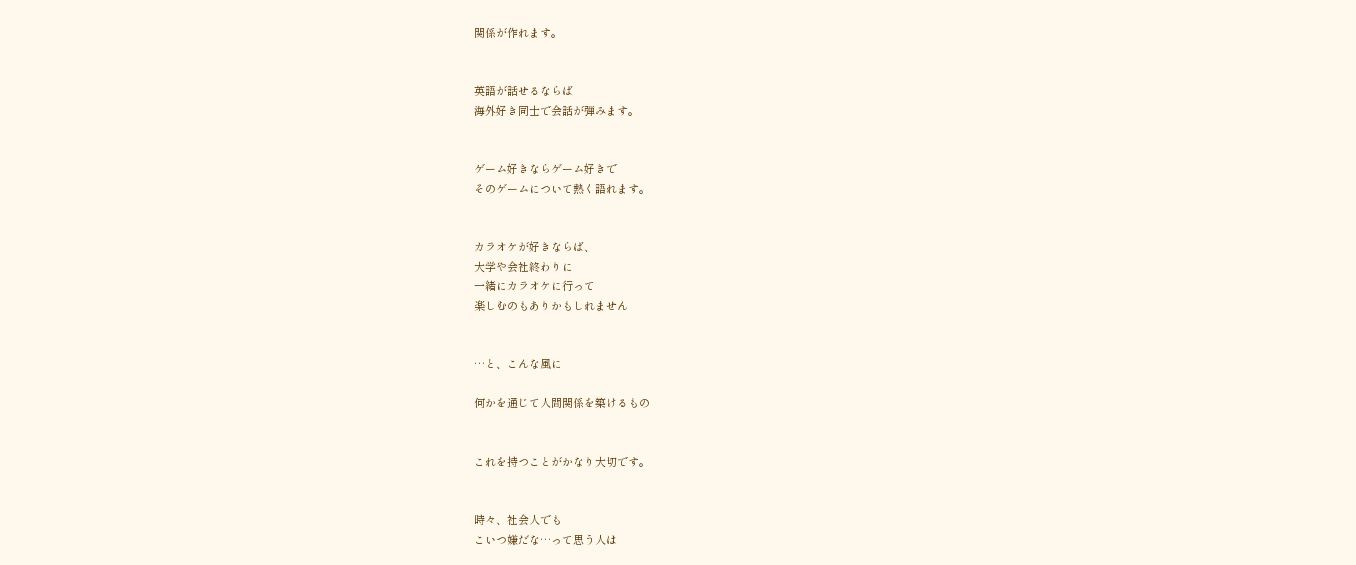関係が作れます。


英語が話せるならば
海外好き同士で会話が弾みます。


ゲーム好きならゲーム好きで
そのゲームについて熱く語れます。


カラオケが好きならば、
大学や会社終わりに
一緒にカラオケに行って
楽しむのもありかもしれません


…と、こんな風に

何かを通じて人間関係を築けるもの


これを持つことがかなり大切です。


時々、社会人でも
こいつ嫌だな…って思う人は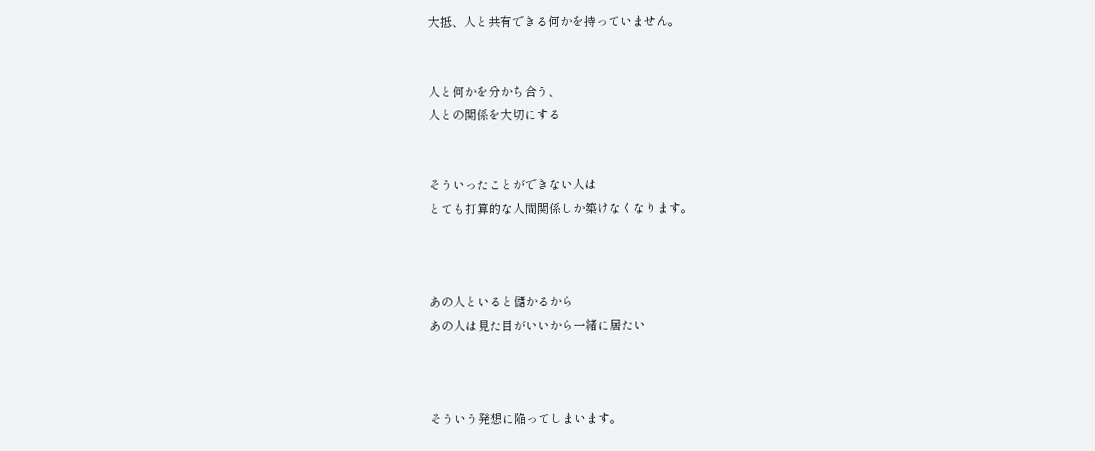大抵、人と共有できる何かを持っていません。


人と何かを分かち合う、
人との関係を大切にする


そういったことができない人は
とても打算的な人間関係しか築けなくなります。



あの人といると儲かるから
あの人は見た目がいいから一緒に居たい



そういう発想に陥ってしまいます。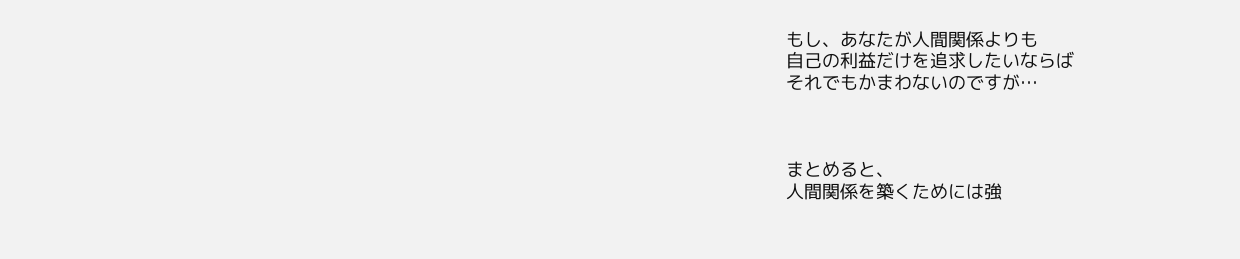もし、あなたが人間関係よりも
自己の利益だけを追求したいならば
それでもかまわないのですが…



まとめると、
人間関係を築くためには強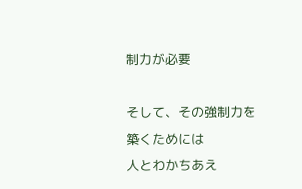制力が必要

そして、その強制力を築くためには
人とわかちあえ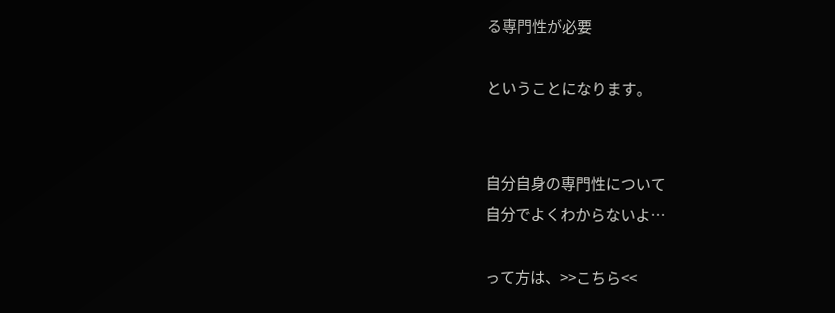る専門性が必要

ということになります。


自分自身の専門性について
自分でよくわからないよ…

って方は、>>こちら<<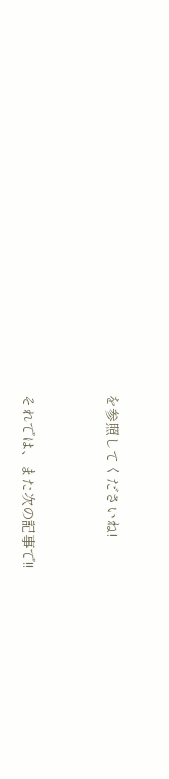を参照してくださいね!


それでは、また次の記事で!!